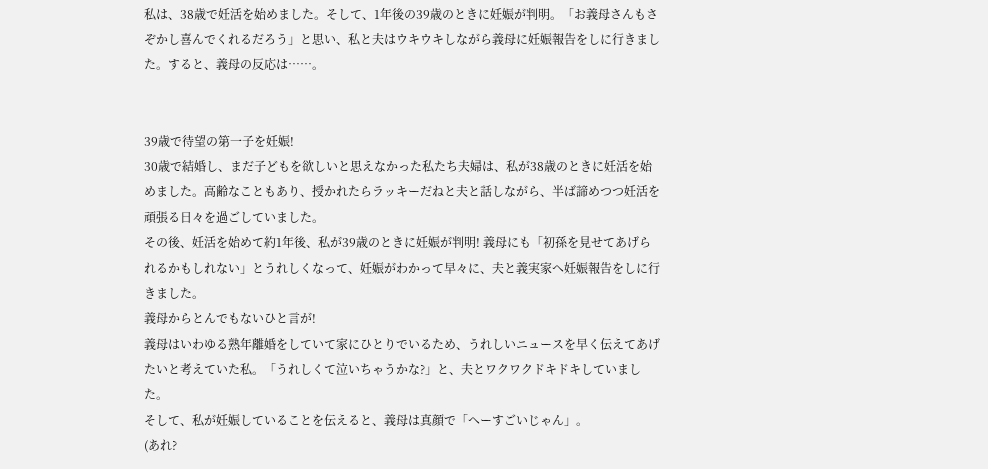私は、38歳で妊活を始めました。そして、1年後の39歳のときに妊娠が判明。「お義母さんもさぞかし喜んでくれるだろう」と思い、私と夫はウキウキしながら義母に妊娠報告をしに行きました。すると、義母の反応は……。


39歳で待望の第一子を妊娠!
30歳で結婚し、まだ子どもを欲しいと思えなかった私たち夫婦は、私が38歳のときに妊活を始めました。高齢なこともあり、授かれたらラッキーだねと夫と話しながら、半ば諦めつつ妊活を頑張る日々を過ごしていました。
その後、妊活を始めて約1年後、私が39歳のときに妊娠が判明! 義母にも「初孫を見せてあげられるかもしれない」とうれしくなって、妊娠がわかって早々に、夫と義実家へ妊娠報告をしに行きました。
義母からとんでもないひと言が!
義母はいわゆる熟年離婚をしていて家にひとりでいるため、うれしいニュースを早く伝えてあげたいと考えていた私。「うれしくて泣いちゃうかな?」と、夫とワクワクドキドキしていました。
そして、私が妊娠していることを伝えると、義母は真顔で「へーすごいじゃん」。
(あれ?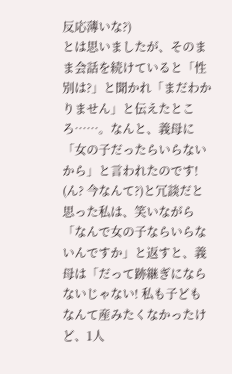反応薄いな?)
とは思いましたが、そのまま会話を続けていると「性別は?」と聞かれ「まだわかりません」と伝えたところ……。なんと、義母に「女の子だったらいらないから」と言われたのです!
(ん? 今なんて?)と冗談だと思った私は、笑いながら「なんで女の子ならいらないんですか」と返すと、義母は「だって跡継ぎにならないじゃない! 私も子どもなんて産みたくなかったけど、1人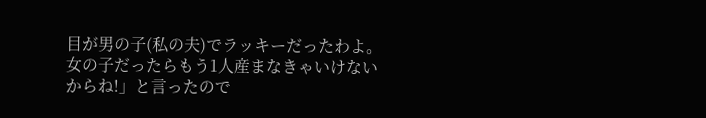目が男の子(私の夫)でラッキーだったわよ。女の子だったらもう1人産まなきゃいけないからね!」と言ったので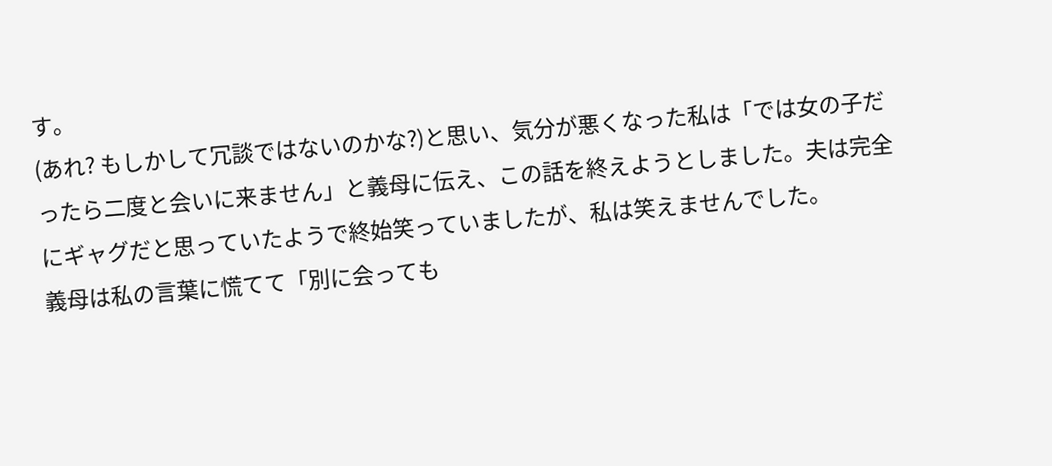す。
(あれ? もしかして冗談ではないのかな?)と思い、気分が悪くなった私は「では女の子だったら二度と会いに来ません」と義母に伝え、この話を終えようとしました。夫は完全にギャグだと思っていたようで終始笑っていましたが、私は笑えませんでした。
義母は私の言葉に慌てて「別に会っても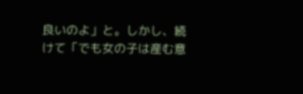良いのよ」と。しかし、続けて「でも女の子は産む意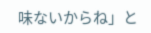味ないからね」と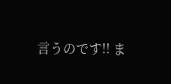言うのです!! ま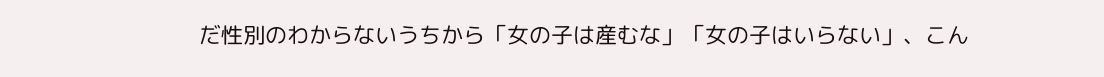だ性別のわからないうちから「女の子は産むな」「女の子はいらない」、こん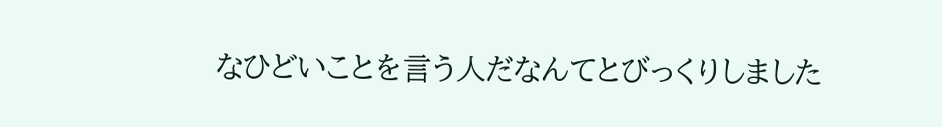なひどいことを言う人だなんてとびっくりしました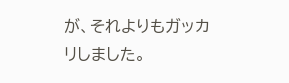が、それよりもガッカリしました。